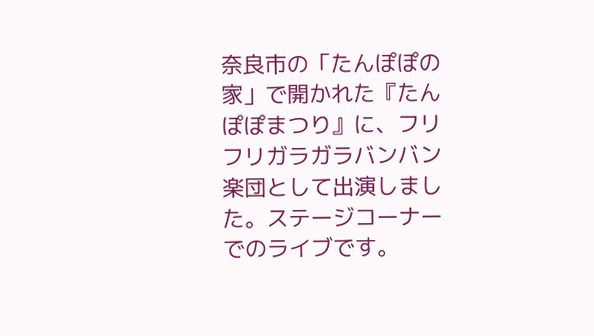奈良市の「たんぽぽの家」で開かれた『たんぽぽまつり』に、フリフリガラガラバンバン楽団として出演しました。ステージコーナーでのライブです。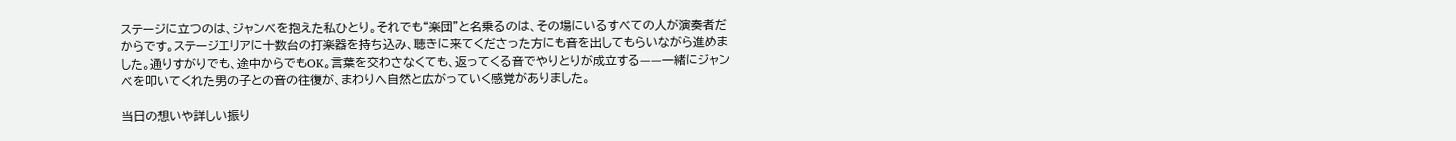ステージに立つのは、ジャンベを抱えた私ひとり。それでも“楽団”と名乗るのは、その場にいるすべての人が演奏者だからです。ステージエリアに十数台の打楽器を持ち込み、聴きに来てくださった方にも音を出してもらいながら進めました。通りすがりでも、途中からでもOK。言葉を交わさなくても、返ってくる音でやりとりが成立する——一緒にジャンベを叩いてくれた男の子との音の往復が、まわりへ自然と広がっていく感覚がありました。

当日の想いや詳しい振り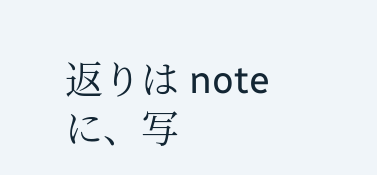返りは note に、写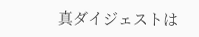真ダイジェストは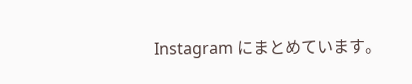Instagram にまとめています。